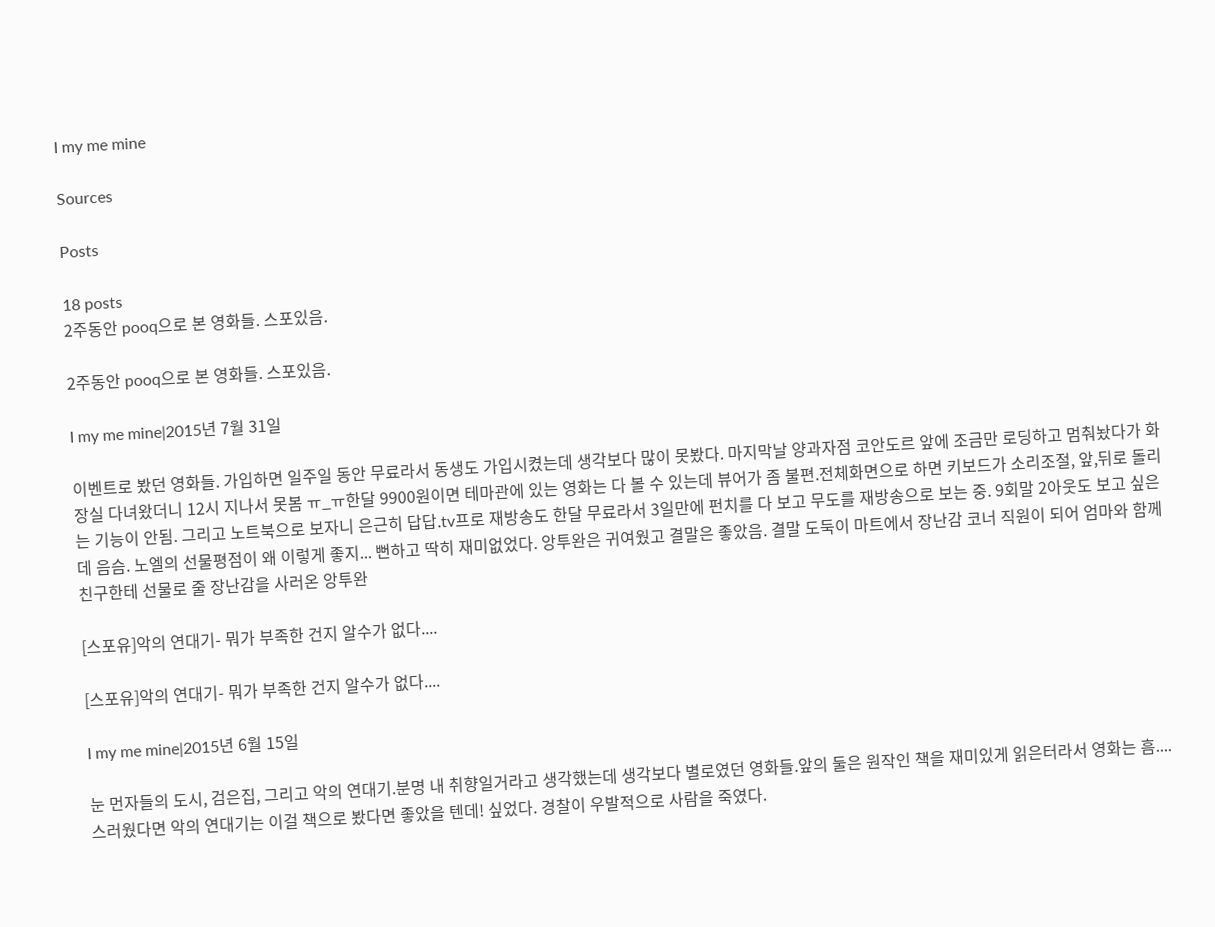I my me mine

Sources

Posts

18 posts
2주동안 pooq으로 본 영화들. 스포있음.

2주동안 pooq으로 본 영화들. 스포있음.

I my me mine|2015년 7월 31일

이벤트로 봤던 영화들. 가입하면 일주일 동안 무료라서 동생도 가입시켰는데 생각보다 많이 못봤다. 마지막날 양과자점 코안도르 앞에 조금만 로딩하고 멈춰놨다가 화장실 다녀왔더니 12시 지나서 못봄 ㅠ_ㅠ한달 9900원이면 테마관에 있는 영화는 다 볼 수 있는데 뷰어가 좀 불편.전체화면으로 하면 키보드가 소리조절, 앞,뒤로 돌리는 기능이 안됨. 그리고 노트북으로 보자니 은근히 답답.tv프로 재방송도 한달 무료라서 3일만에 펀치를 다 보고 무도를 재방송으로 보는 중. 9회말 2아웃도 보고 싶은데 음슴. 노엘의 선물평점이 왜 이렇게 좋지... 뻔하고 딱히 재미없었다. 앙투완은 귀여웠고 결말은 좋았음. 결말 도둑이 마트에서 장난감 코너 직원이 되어 엄마와 함께 친구한테 선물로 줄 장난감을 사러온 앙투완

[스포유]악의 연대기- 뭐가 부족한 건지 알수가 없다....

[스포유]악의 연대기- 뭐가 부족한 건지 알수가 없다....

I my me mine|2015년 6월 15일

눈 먼자들의 도시, 검은집, 그리고 악의 연대기.분명 내 취향일거라고 생각했는데 생각보다 별로였던 영화들.앞의 둘은 원작인 책을 재미있게 읽은터라서 영화는 흠....스러웠다면 악의 연대기는 이걸 책으로 봤다면 좋았을 텐데! 싶었다. 경찰이 우발적으로 사람을 죽였다.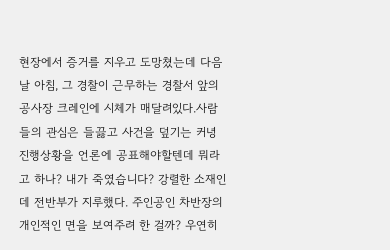현장에서 증거를 지우고 도망쳤는데 다음날 아침, 그 경찰이 근무하는 경찰서 앞의 공사장 크레인에 시체가 매달려있다.사람들의 관심은 들끓고 사건을 덮기는 커녕 진행상황을 언론에 공표해야할텐데 뭐라고 하나? 내가 죽였습니다? 강렬한 소재인데 전반부가 지루했다. 주인공인 차반장의 개인적인 면을 보여주려 한 걸까? 우연히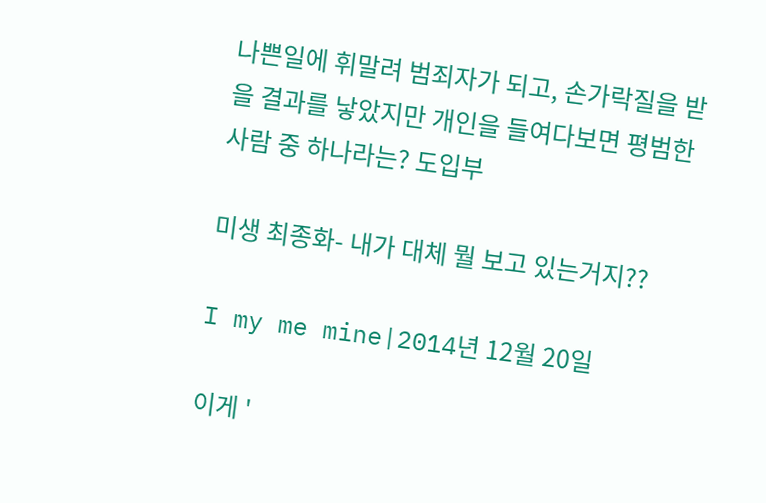나쁜일에 휘말려 범죄자가 되고, 손가락질을 받을 결과를 낳았지만 개인을 들여다보면 평범한 사람 중 하나라는? 도입부

미생 최종화- 내가 대체 뭘 보고 있는거지??

I my me mine|2014년 12월 20일

이게 '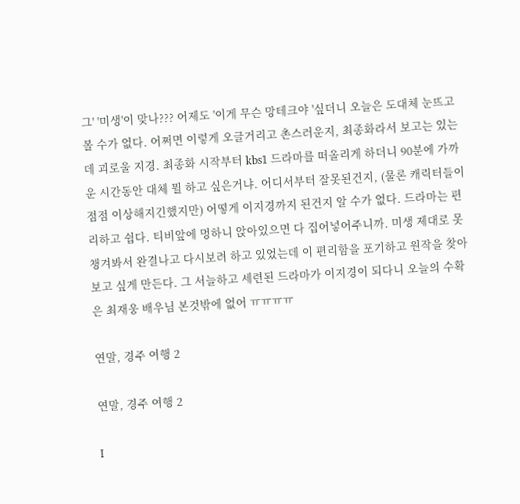그' '미생'이 맞나??? 어제도 '이게 무슨 망테크야 '싶더니 오늘은 도대체 눈뜨고 볼 수가 없다. 어쩌면 이렇게 오글거리고 촌스러운지, 최종화라서 보고는 있는데 괴로울 지경. 최종화 시작부터 kbs1 드라마를 떠올리게 하더니 90분에 가까운 시간동안 대체 뭘 하고 싶은거냐. 어디서부터 잘못된건지, (물론 캐릭터들이 점점 이상해지긴했지만) 어떻게 이지경까지 된건지 알 수가 없다. 드라마는 편리하고 쉽다. 티비앞에 멍하니 앉아있으면 다 집어넣어주니까. 미생 제대로 못 챙겨봐서 완결나고 다시보려 하고 있었는데 이 편리함을 포기하고 원작을 찾아보고 싶게 만든다. 그 서늘하고 세련된 드라마가 이지경이 되다니 오늘의 수확은 최재웅 배우님 본것밖에 없어 ㅠㅠㅠㅠ

연말, 경주 여행 2

연말, 경주 여행 2

I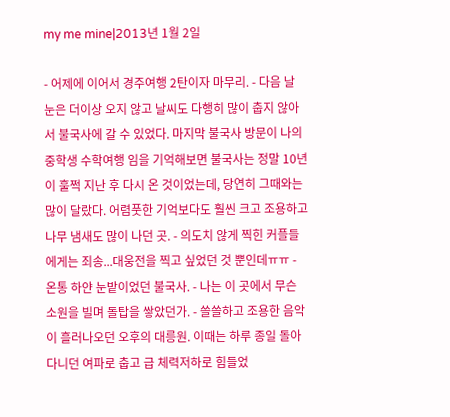my me mine|2013년 1월 2일

- 어제에 이어서 경주여행 2탄이자 마무리. - 다음 날 눈은 더이상 오지 않고 날씨도 다행히 많이 춥지 않아서 불국사에 갈 수 있었다. 마지막 불국사 방문이 나의 중학생 수학여행 임을 기억해보면 불국사는 정말 10년이 훌쩍 지난 후 다시 온 것이었는데, 당연히 그때와는 많이 달랐다. 어렴풋한 기억보다도 훨씬 크고 조용하고 나무 냄새도 많이 나던 곳. - 의도치 않게 찍힌 커플들에게는 죄송...대웅전을 찍고 싶었던 것 뿐인데ㅠㅠ - 온통 하얀 눈밭이었던 불국사. - 나는 이 곳에서 무슨 소원을 빌며 돌탑을 쌓았던가. - 쓸쓸하고 조용한 음악이 흘러나오던 오후의 대릉원. 이때는 하루 종일 돌아다니던 여파로 춥고 급 체력저하로 힘들었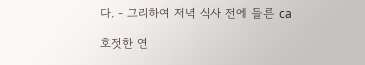다. - 그리하여 저녁 식사 전에 들른 ca

호젓한 연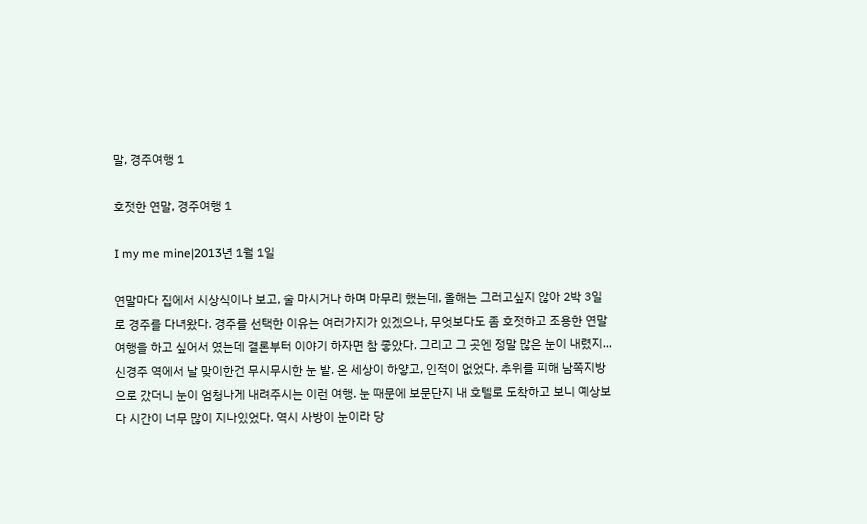말, 경주여행 1

호젓한 연말, 경주여행 1

I my me mine|2013년 1월 1일

연말마다 집에서 시상식이나 보고, 술 마시거나 하며 마무리 했는데, 올해는 그러고싶지 않아 2박 3일로 경주를 다녀왔다. 경주를 선택한 이유는 여러가지가 있겠으나, 무엇보다도 좀 호젓하고 조용한 연말 여행을 하고 싶어서 였는데 결론부터 이야기 하자면 참 좋았다. 그리고 그 곳엔 정말 많은 눈이 내렸지... 신경주 역에서 날 맞이한건 무시무시한 눈 밭. 온 세상이 하얗고, 인적이 없었다. 추위를 피해 남쪽지방으로 갔더니 눈이 엄청나게 내려주시는 이런 여행. 눈 때문에 보문단지 내 호텔로 도착하고 보니 예상보다 시간이 너무 많이 지나있었다. 역시 사방이 눈이라 당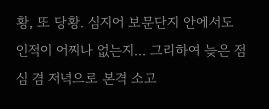황, 또 당황. 심지어 보문단지 안에서도 인적이 어찌나 없는지... 그리하여 늦은 점심 겸 저녁으로 본격 소고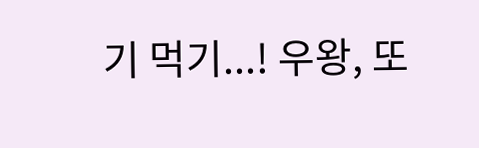기 먹기...! 우왕, 또